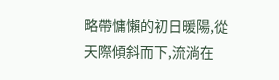略帶慵懶的初日暖陽,從天際傾斜而下,流淌在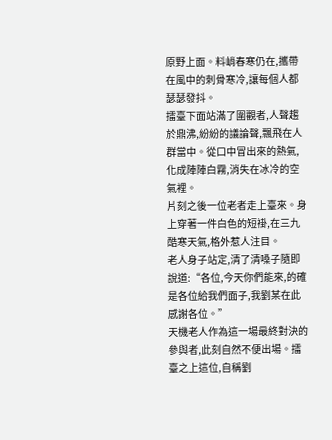原野上面。料峭春寒仍在,攜帶在風中的刺骨寒冷,讓每個人都瑟瑟發抖。
擂臺下面站滿了圍觀者,人聲趨於鼎沸,紛紛的議論聲,飄飛在人群當中。從口中冒出來的熱氣,化成陣陣白霧,消失在冰冷的空氣裡。
片刻之後一位老者走上臺來。身上穿著一件白色的短褂,在三九酷寒天氣,格外惹人注目。
老人身子站定,清了清嗓子隨即說道:“各位,今天你們能來,的確是各位給我們面子,我劉某在此感謝各位。”
天機老人作為這一場最終對決的參與者,此刻自然不便出場。擂臺之上這位,自稱劉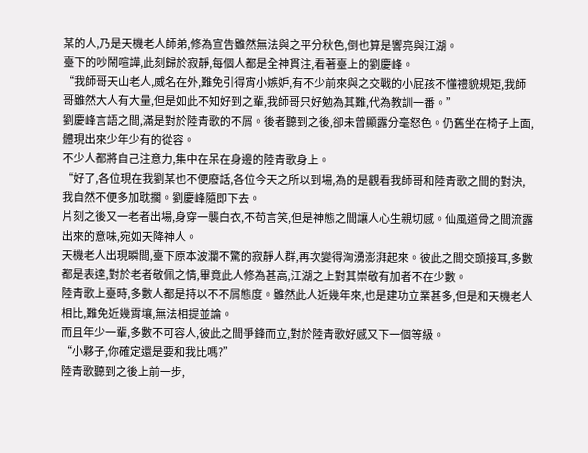某的人,乃是天機老人師弟,修為宣告雖然無法與之平分秋色,倒也算是響亮與江湖。
臺下的吵鬧喧譁,此刻歸於寂靜,每個人都是全神貫注,看著臺上的劉慶峰。
“我師哥天山老人,威名在外,難免引得宵小嫉妒,有不少前來與之交戰的小屁孩不懂禮貌規矩,我師哥雖然大人有大量,但是如此不知好到之輩,我師哥只好勉為其難,代為教訓一番。”
劉慶峰言語之間,滿是對於陸青歌的不屑。後者聽到之後,卻未曾顯露分毫怒色。仍舊坐在椅子上面,體現出來少年少有的從容。
不少人都將自己注意力,集中在呆在身邊的陸青歌身上。
“好了,各位現在我劉某也不便廢話,各位今天之所以到場,為的是觀看我師哥和陸青歌之間的對決,我自然不便多加耽擱。劉慶峰隨即下去。
片刻之後又一老者出場,身穿一襲白衣,不苟言笑,但是神態之間讓人心生親切感。仙風道骨之間流露出來的意味,宛如天降神人。
天機老人出現瞬間,臺下原本波瀾不驚的寂靜人群,再次變得洶湧澎湃起來。彼此之間交頭接耳,多數都是表達,對於老者敬佩之情,畢竟此人修為甚高,江湖之上對其崇敬有加者不在少數。
陸青歌上臺時,多數人都是持以不不屑態度。雖然此人近幾年來,也是建功立業甚多,但是和天機老人相比,難免近幾霄壤,無法相提並論。
而且年少一輩,多數不可容人,彼此之間爭鋒而立,對於陸青歌好感又下一個等級。
“小夥子,你確定還是要和我比嗎?”
陸青歌聽到之後上前一步,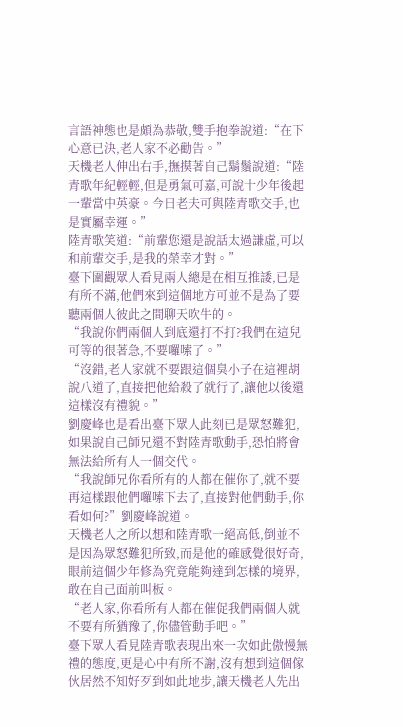言語神態也是頗為恭敬,雙手抱拳說道:“在下心意已決,老人家不必勸告。”
天機老人伸出右手,撫摸著自己鬍鬚說道:“陸青歌年紀輕輕,但是勇氣可嘉,可說十少年後起一輩當中英豪。今日老夫可與陸青歌交手,也是實屬幸運。”
陸青歌笑道:“前輩您還是說話太過謙虛,可以和前輩交手,是我的榮幸才對。”
臺下圍觀眾人看見兩人總是在相互推諉,已是有所不滿,他們來到這個地方可並不是為了要聽兩個人彼此之間聊天吹牛的。
“我說你們兩個人到底還打不打?我們在這兒可等的很著急,不要囉嗦了。”
“沒錯,老人家就不要跟這個臭小子在這裡胡說八道了,直接把他給殺了就行了,讓他以後還這樣沒有禮貌。”
劉慶峰也是看出臺下眾人此刻已是眾怒難犯,如果說自己師兄還不對陸青歌動手,恐怕將會無法給所有人一個交代。
“我說師兄你看所有的人都在催你了,就不要再這樣跟他們囉嗦下去了,直接對他們動手,你看如何?”劉慶峰說道。
天機老人之所以想和陸青歌一絕高低,倒並不是因為眾怒難犯所致,而是他的確感覺很好奇,眼前這個少年修為究竟能夠達到怎樣的境界,敢在自己面前叫板。
“老人家,你看所有人都在催促我們兩個人就不要有所猶豫了,你儘管動手吧。”
臺下眾人看見陸青歌表現出來一次如此傲慢無禮的態度,更是心中有所不謝,沒有想到這個傢伙居然不知好歹到如此地步,讓天機老人先出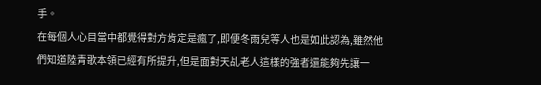手。
在每個人心目當中都覺得對方肯定是瘋了,即便冬雨兒等人也是如此認為,雖然他們知道陸青歌本領已經有所提升,但是面對天乩老人這樣的強者還能夠先讓一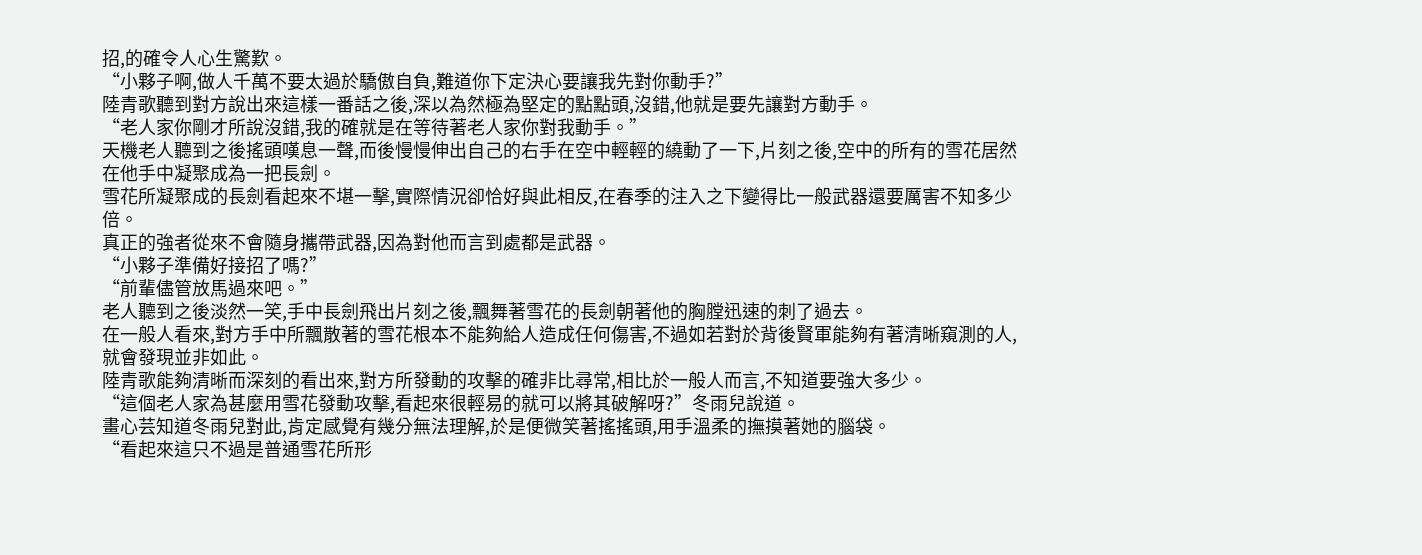招,的確令人心生驚歎。
“小夥子啊,做人千萬不要太過於驕傲自負,難道你下定決心要讓我先對你動手?”
陸青歌聽到對方說出來這樣一番話之後,深以為然極為堅定的點點頭,沒錯,他就是要先讓對方動手。
“老人家你剛才所說沒錯,我的確就是在等待著老人家你對我動手。”
天機老人聽到之後搖頭嘆息一聲,而後慢慢伸出自己的右手在空中輕輕的繞動了一下,片刻之後,空中的所有的雪花居然在他手中凝聚成為一把長劍。
雪花所凝聚成的長劍看起來不堪一擊,實際情況卻恰好與此相反,在春季的注入之下變得比一般武器還要厲害不知多少倍。
真正的強者從來不會隨身攜帶武器,因為對他而言到處都是武器。
“小夥子準備好接招了嗎?”
“前輩儘管放馬過來吧。”
老人聽到之後淡然一笑,手中長劍飛出片刻之後,飄舞著雪花的長劍朝著他的胸膛迅速的刺了過去。
在一般人看來,對方手中所飄散著的雪花根本不能夠給人造成任何傷害,不過如若對於背後賢軍能夠有著清晰窺測的人,就會發現並非如此。
陸青歌能夠清晰而深刻的看出來,對方所發動的攻擊的確非比尋常,相比於一般人而言,不知道要強大多少。
“這個老人家為甚麼用雪花發動攻擊,看起來很輕易的就可以將其破解呀?”冬雨兒說道。
畫心芸知道冬雨兒對此,肯定感覺有幾分無法理解,於是便微笑著搖搖頭,用手溫柔的撫摸著她的腦袋。
“看起來這只不過是普通雪花所形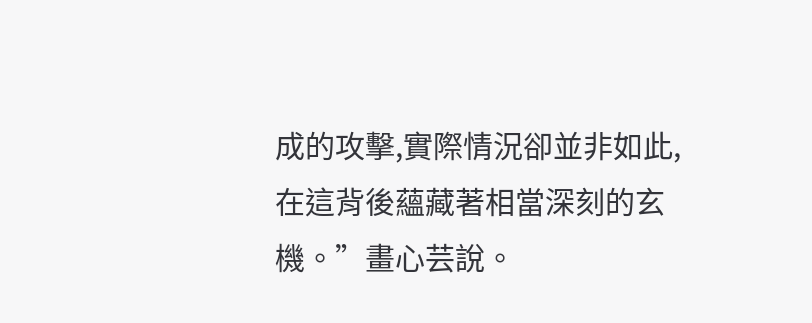成的攻擊,實際情況卻並非如此,在這背後蘊藏著相當深刻的玄機。”畫心芸說。